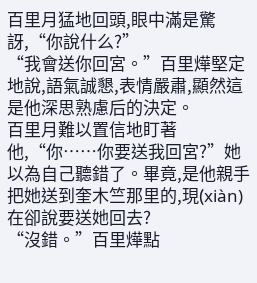百里月猛地回頭,眼中滿是驚訝,“你說什么?”
“我會送你回宮。”百里燁堅定地說,語氣誠懇,表情嚴肅,顯然這是他深思熟慮后的決定。
百里月難以置信地盯著他,“你……你要送我回宮?”她以為自己聽錯了。畢竟,是他親手把她送到奎木竺那里的,現(xiàn)在卻說要送她回去?
“沒錯。”百里燁點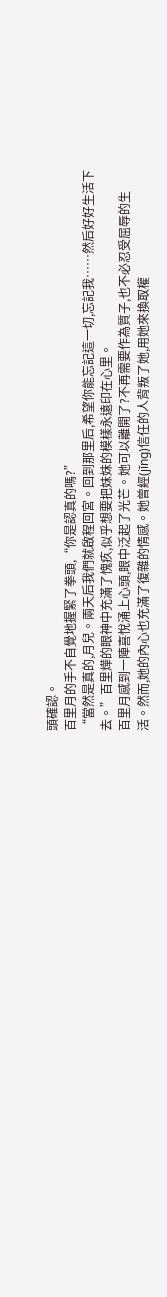頭確認。
百里月的手不自覺地握緊了拳頭,“你是認真的嗎?”
“當然是真的,月兒。兩天后我們就啟程回宮。回到那里后,希望你能忘記這一切,忘記我……然后好好生活下去。”百里燁的眼神中充滿了愧疚,似乎想要把妹妹的模樣永遠印在心里。
百里月感到一陣喜悅涌上心頭,眼中泛起了光芒。她可以離開了?不再需要作為質子,也不必忍受屈辱的生活。然而,她的內心也充滿了復雜的情感。她曾經(jīng)信任的人背叛了她,用她來換取權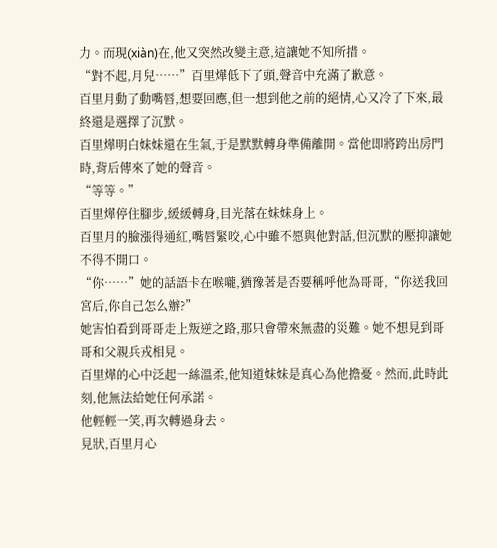力。而現(xiàn)在,他又突然改變主意,這讓她不知所措。
“對不起,月兒……”百里燁低下了頭,聲音中充滿了歉意。
百里月動了動嘴唇,想要回應,但一想到他之前的絕情,心又冷了下來,最終還是選擇了沉默。
百里燁明白妹妹還在生氣,于是默默轉身準備離開。當他即將跨出房門時,背后傳來了她的聲音。
“等等。”
百里燁停住腳步,緩緩轉身,目光落在妹妹身上。
百里月的臉漲得通紅,嘴唇緊咬,心中雖不愿與他對話,但沉默的壓抑讓她不得不開口。
“你……”她的話語卡在喉嚨,猶豫著是否要稱呼他為哥哥,“你送我回宮后,你自己怎么辦?”
她害怕看到哥哥走上叛逆之路,那只會帶來無盡的災難。她不想見到哥哥和父親兵戎相見。
百里燁的心中泛起一絲溫柔,他知道妹妹是真心為他擔憂。然而,此時此刻,他無法給她任何承諾。
他輕輕一笑,再次轉過身去。
見狀,百里月心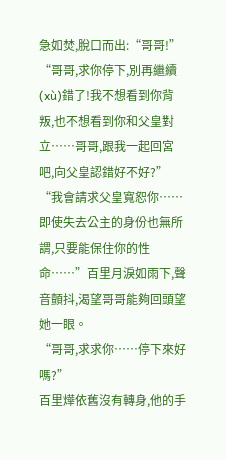急如焚,脫口而出:“哥哥!”
“哥哥,求你停下,別再繼續(xù)錯了!我不想看到你背叛,也不想看到你和父皇對立……哥哥,跟我一起回宮吧,向父皇認錯好不好?”
“我會請求父皇寬恕你……即使失去公主的身份也無所謂,只要能保住你的性命……”百里月淚如雨下,聲音顫抖,渴望哥哥能夠回頭望她一眼。
“哥哥,求求你……停下來好嗎?”
百里燁依舊沒有轉身,他的手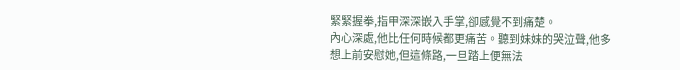緊緊握拳,指甲深深嵌入手掌,卻感覺不到痛楚。
內心深處,他比任何時候都更痛苦。聽到妹妹的哭泣聲,他多想上前安慰她,但這條路,一旦踏上便無法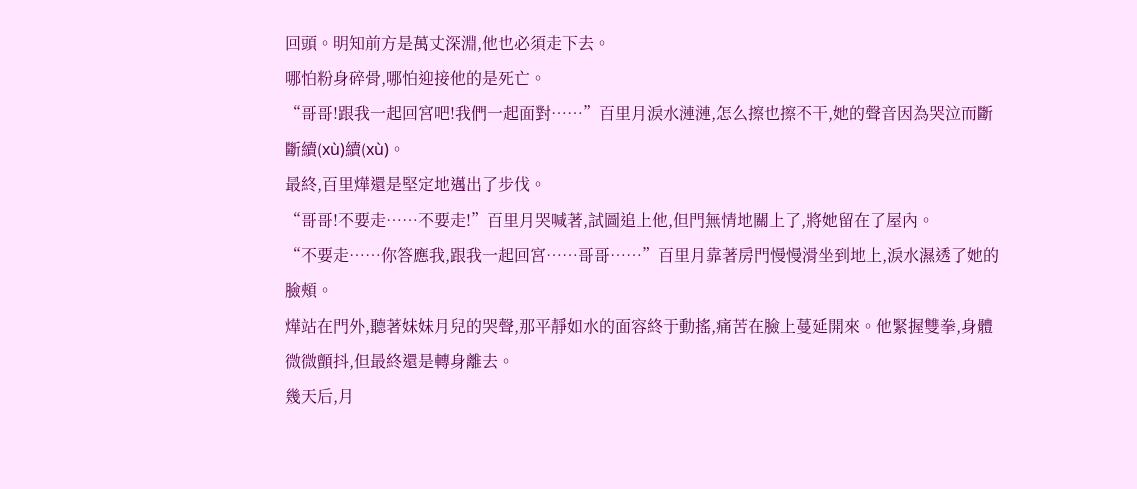回頭。明知前方是萬丈深淵,他也必須走下去。
哪怕粉身碎骨,哪怕迎接他的是死亡。
“哥哥!跟我一起回宮吧!我們一起面對……”百里月淚水漣漣,怎么擦也擦不干,她的聲音因為哭泣而斷斷續(xù)續(xù)。
最終,百里燁還是堅定地邁出了步伐。
“哥哥!不要走……不要走!”百里月哭喊著,試圖追上他,但門無情地關上了,將她留在了屋內。
“不要走……你答應我,跟我一起回宮……哥哥……”百里月靠著房門慢慢滑坐到地上,淚水濕透了她的臉頰。
燁站在門外,聽著妹妹月兒的哭聲,那平靜如水的面容終于動搖,痛苦在臉上蔓延開來。他緊握雙拳,身體微微顫抖,但最終還是轉身離去。
幾天后,月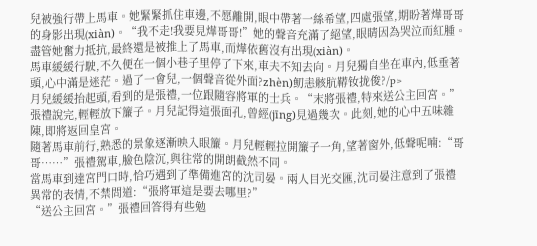兒被強行帶上馬車。她緊緊抓住車邊,不愿離開,眼中帶著一絲希望,四處張望,期盼著燁哥哥的身影出現(xiàn)。“我不走!我要見燁哥哥!”她的聲音充滿了絕望,眼睛因為哭泣而紅腫。盡管她奮力抵抗,最終還是被推上了馬車,而燁依舊沒有出現(xiàn)。
馬車緩緩行駛,不久便在一個小巷子里停了下來,車夫不知去向。月兒獨自坐在車內,低垂著頭,心中滿是迷茫。過了一會兒,一個聲音從外面?zhèn)鱽恚骸肮鞯钕拢俊?/p>
月兒緩緩抬起頭,看到的是張禮,一位跟隨容將軍的士兵。“末將張禮,特來送公主回宮。”張禮說完,輕輕放下簾子。月兒記得這張面孔,曾經(jīng)見過幾次。此刻,她的心中五味雜陳,即將返回皇宮。
隨著馬車前行,熟悉的景象逐漸映入眼簾。月兒輕輕拉開簾子一角,望著窗外,低聲呢喃:“哥哥……”張禮駕車,臉色陰沉,與往常的開朗截然不同。
當馬車到達宮門口時,恰巧遇到了準備進宮的沈司晏。兩人目光交匯,沈司晏注意到了張禮異常的表情,不禁問道:“張將軍這是要去哪里?”
“送公主回宮。”張禮回答得有些勉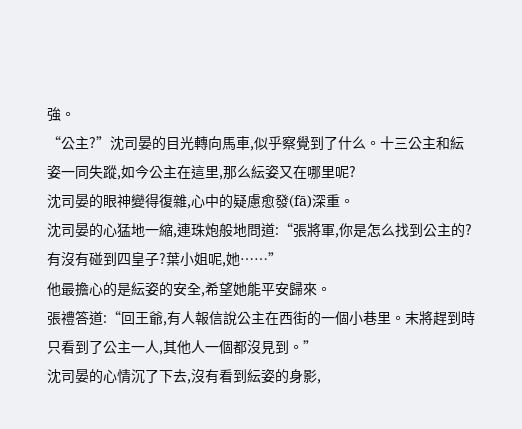強。
“公主?”沈司晏的目光轉向馬車,似乎察覺到了什么。十三公主和紜姿一同失蹤,如今公主在這里,那么紜姿又在哪里呢?
沈司晏的眼神變得復雜,心中的疑慮愈發(fā)深重。
沈司晏的心猛地一縮,連珠炮般地問道:“張將軍,你是怎么找到公主的?有沒有碰到四皇子?葉小姐呢,她……”
他最擔心的是紜姿的安全,希望她能平安歸來。
張禮答道:“回王爺,有人報信說公主在西街的一個小巷里。末將趕到時只看到了公主一人,其他人一個都沒見到。”
沈司晏的心情沉了下去,沒有看到紜姿的身影,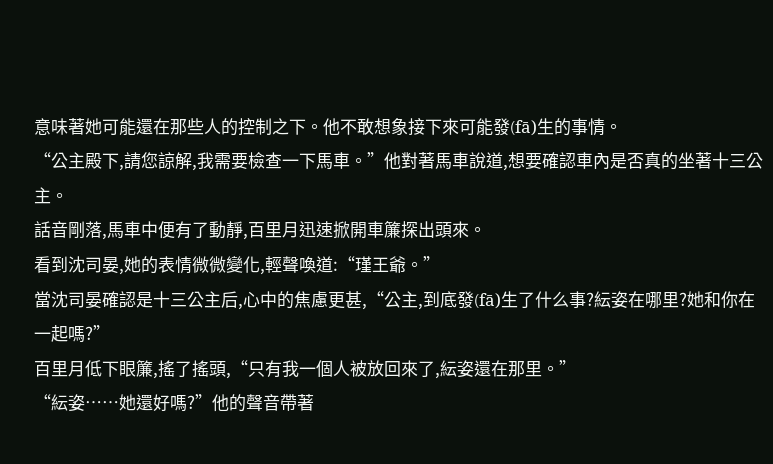意味著她可能還在那些人的控制之下。他不敢想象接下來可能發(fā)生的事情。
“公主殿下,請您諒解,我需要檢查一下馬車。”他對著馬車說道,想要確認車內是否真的坐著十三公主。
話音剛落,馬車中便有了動靜,百里月迅速掀開車簾探出頭來。
看到沈司晏,她的表情微微變化,輕聲喚道:“瑾王爺。”
當沈司晏確認是十三公主后,心中的焦慮更甚,“公主,到底發(fā)生了什么事?紜姿在哪里?她和你在一起嗎?”
百里月低下眼簾,搖了搖頭,“只有我一個人被放回來了,紜姿還在那里。”
“紜姿……她還好嗎?”他的聲音帶著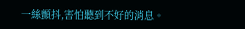一絲顫抖,害怕聽到不好的消息。